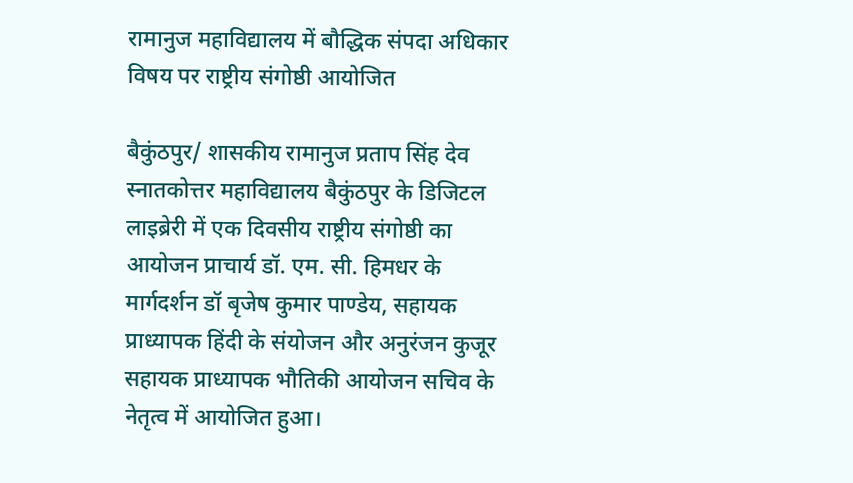रामानुज महाविद्यालय में बौद्धिक संपदा अधिकार विषय पर राष्ट्रीय संगोष्ठी आयोजित

बैकुंठपुर/ शासकीय रामानुज प्रताप सिंह देव स्नातकोत्तर महाविद्यालय बैकुंठपुर के डिजिटल लाइब्रेरी में एक दिवसीय राष्ट्रीय संगोष्ठी का आयोजन प्राचार्य डॉ. एम. सी. हिमधर के मार्गदर्शन डॉ बृजेष कुमार पाण्डेय, सहायक प्राध्यापक हिंदी के संयोजन और अनुरंजन कुजूर सहायक प्राध्यापक भौतिकी आयोजन सचिव के नेतृत्व में आयोजित हुआ।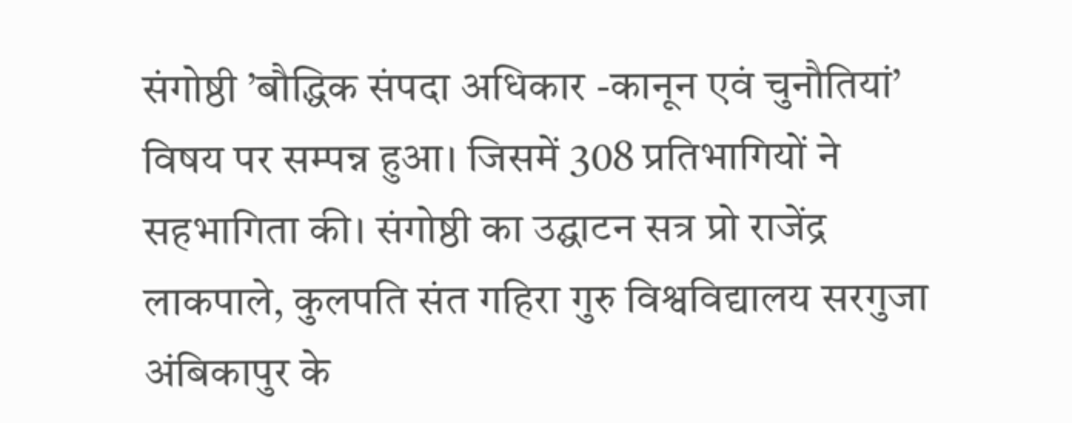संगोष्ठी ’बौद्धिक संपदा अधिकार -कानून एवं चुनौतियां’ विषय पर सम्पन्न हुआ। जिसमें 308 प्रतिभागियों ने सहभागिता की। संगोष्ठी का उद्घाटन सत्र प्रो राजेंद्र लाकपाले, कुलपति संत गहिरा गुरु विश्वविद्यालय सरगुजा अंबिकापुर के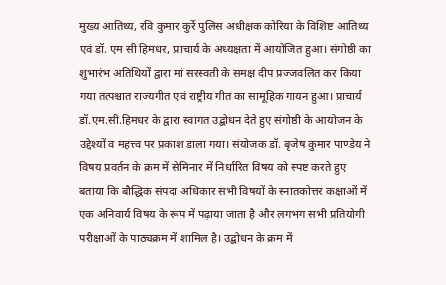मुख्य आतिथ्य, रवि कुमार कुर्रे पुलिस अधीक्षक कोरिया के विशिष्ट आतिथ्य एवं डॉ. एम सी हिमधर, प्राचार्य के अध्यक्षता में आयोजित हुआ। संगोष्ठी का शुभारंभ अतिथियों द्वारा मां सरस्वती के समक्ष दीप प्रज्जवलित कर किया गया तत्पश्चात राज्यगीत एवं राष्ट्रीय गीत का सामूहिक गायन हुआ। प्राचार्य डॉ.एम.सी.हिमधर के द्वारा स्वागत उद्बोधन देते हुए संगोष्ठी के आयोजन के उद्देश्यों व महत्त्व पर प्रकाश डाला गया। संयोजक डॉ. बृजेष कुमार पाण्डेय ने विषय प्रवर्तन के क्रम में सेमिनार में निर्धारित विषय को स्पष्ट करते हुए बताया कि बौद्धिक संपदा अधिकार सभी विषयों के स्नातकोत्तर कक्षाओं में एक अनिवार्य विषय के रूप में पढ़ाया जाता है और लगभग सभी प्रतियोगी परीक्षाओं के पाठ्यक्रम में शामिल है। उद्बोधन के क्रम में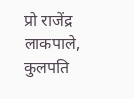प्रो राजेंद्र लाकपाले, कुलपति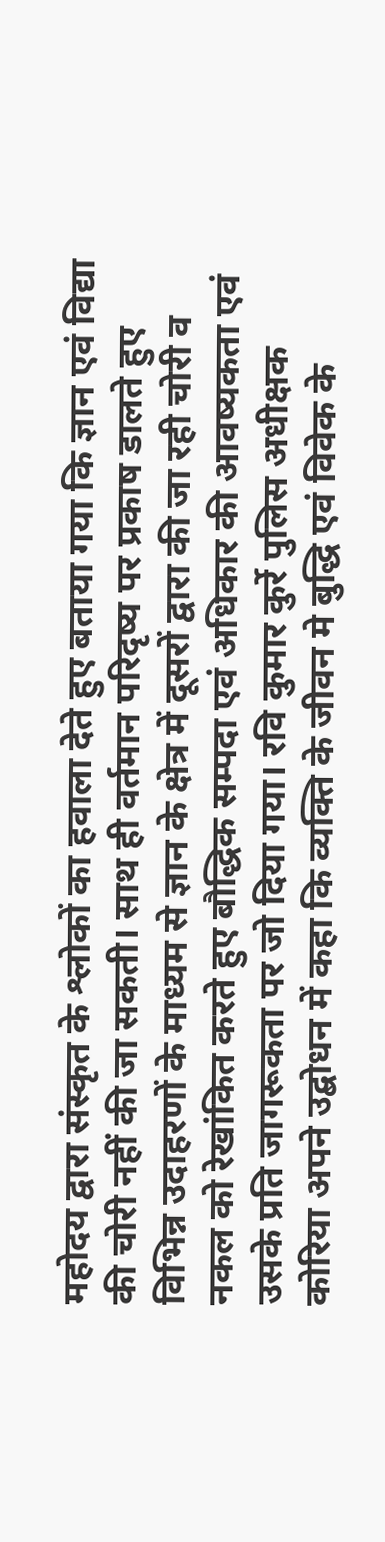महोदय द्वारा संस्कृत के श्लोकों का हवाला देते हुए बताया गया कि ज्ञान एवं विद्या की चोरी नहीं की जा सकती। साथ ही वर्तमान परिदृष्य पर प्रकाष डालते हुए विभिन्न उदाहरणों के माध्यम से ज्ञान के क्षेत्र में दूसरों द्वारा की जा रही चोरी व नकल को रेखांकित करते हुए बौद्धिक सम्पदा एवं अधिकार की आवष्यकता एवं उसके प्रति जागरूकता पर जो दिया गया। रवि कुमार कुर्रे पुलिस अधीक्षक कोरिया अपने उद्बोधन में कहा कि व्यक्ति के जीवन मे बुद्धि एवं विवेक के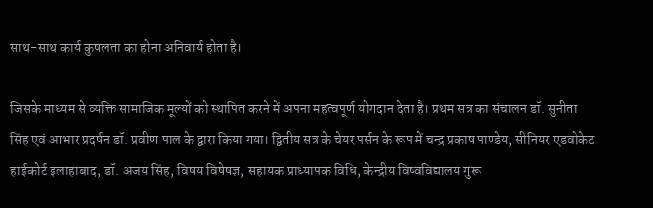साथ-साथ कार्य कुषलता का होना अनिवार्य होता है।

जिसके माध्यम से व्यक्ति सामाजिक मूल्यों को स्थापित करने में अपना महत्वपूर्ण योगदान देता है। प्रथम सत्र का संचालन डॉ. सुनीता सिंह एवं आभार प्रदर्षन डॉ. प्रवीण पाल के द्वारा किया गया। द्वितीय सत्र के चेयर पर्सन के रूप में चन्द्र प्रकाष पाण्डेय, सीनियर एडवोकेट हाईकोर्ट इलाहाबाद, डॉ. अजय सिंह, विषय विषेषज्ञ, सहायक प्राध्यापक विधि, केन्द्रीय विष्वविद्यालय गुरू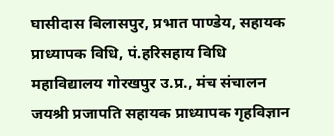घासीदास बिलासपुर, प्रभात पाण्डेय, सहायक प्राध्यापक विधि, पं.हरिसहाय विधि महाविद्यालय गोरखपुर उ.प्र., मंच संचालन जयश्री प्रजापति सहायक प्राध्यापक गृहविज्ञान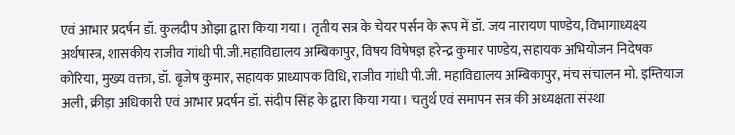एवं आभार प्रदर्षन डॉ. कुलदीप ओझा द्वारा किया गया। तृतीय सत्र के चेयर पर्सन के रूप में डॉ. जय नारायण पाण्डेय, विभागाध्यक्ष्य अर्थषास्त्र, शासकीय राजीव गांधी पी.जी.महाविद्यालय अम्बिकापुर, विषय विषेषज्ञ हरेन्द्र कुमार पाण्डेय, सहायक अभियोजन निदेषक कोरिया, मुख्य वक्ता, डॉ. बृजेष कुमार, सहायक प्राध्यापक विधि, राजीव गांधी पी.जी. महाविद्यालय अम्बिकापुर, मंच संचालन मो. इम्तियाज अली, क्रीड़ा अधिकारी एवं आभार प्रदर्षन डॉ. संदीप सिंह के द्वारा किया गया। चतुर्थ एवं समापन सत्र की अध्यक्षता संस्था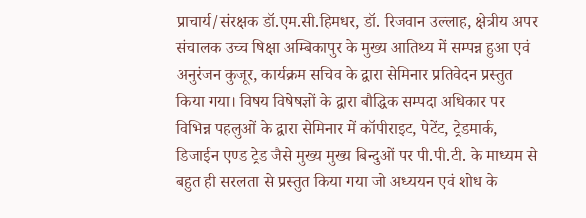प्राचार्य/संरक्षक डॉ.एम.सी.हिमधर, डॉ. रिजवान उल्लाह, क्षेत्रीय अपर संचालक उच्च षिक्षा अम्बिकापुर के मुख्य आतिथ्य में सम्पन्न हुआ एवं अनुरंजन कुजूर, कार्यक्रम सचिव के द्वारा सेमिनार प्रतिवेदन प्रस्तुत किया गया। विषय विषेषज्ञों के द्वारा बौद्धिक सम्पदा अधिकार पर विभिन्न पहलुओं के द्वारा सेमिनार में कॉपीराइट, पेटेंट, ट्रेडमार्क, डिजाईन एण्ड ट्रेड जैसे मुख्य मुख्य बिन्दुओं पर पी.पी.टी. के माध्यम से बहुत ही सरलता से प्रस्तुत किया गया जो अध्ययन एवं शोध के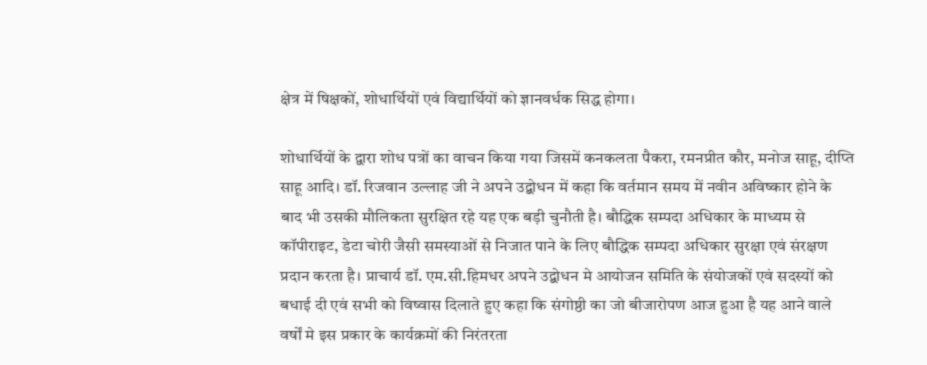क्षेत्र में षिक्षकों, शोधार्थियों एवं विद्यार्थियों को ज्ञानवर्धक सिद्ध होगा।

शोधार्थियों के द्वारा शोध पत्रों का वाचन किया गया जिसमें कनकलता पैकरा, रमनप्रीत कौर, मनोज साहू, दीप्ति साहू आदि। डॉ. रिजवान उल्लाह जी ने अपने उद्बोधन में कहा कि वर्तमान समय में नवीन अविष्कार होने के बाद भी उसकी मौलिकता सुरक्षित रहे यह एक बड़ी चुनौती है। बौद्धिक सम्पदा अधिकार के माध्यम से कॉपीराइट, डेटा चोरी जैसी समस्याओं से निजात पाने के लिए बौद्धिक सम्पदा अधिकार सुरक्षा एवं संरक्षण प्रदान करता है। प्राचार्य डॉ. एम.सी.हिमधर अपने उद्बोधन मे आयोजन समिति के संयोजकों एवं सदस्यों को बधाई दी एवं सभी को विष्वास दिलाते हुए कहा कि संगोष्ठी का जो बीजारोपण आज हुआ है यह आने वाले वर्षों मे इस प्रकार के कार्यक्रमों की निरंतरता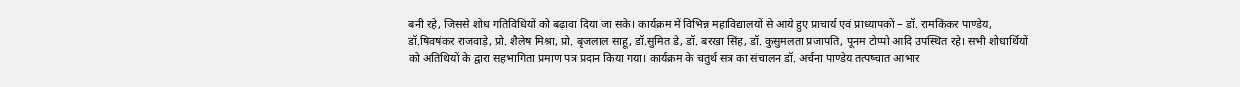बनी रहे, जिससे शोध गतिविधियों को बढ़ावा दिया जा सके। कार्यक्रम में विभिन्न महाविद्यालयों से आये हुए प्राचार्य एवं प्राध्यापकों – डॉ. रामकिंकर पाण्डेय, डॉ.षिवषंकर राजवाड़े, प्रो. शैलेष मिश्रा, प्रो. बृजलाल साहू, डॉ.सुमित डे, डॉ. बरखा सिंह, डॉ. कुसुमलता प्रजापति, पूनम टोप्पो आदि उपस्थित रहे। सभी शोधार्थियों को अतिथियों के द्वारा सहभागिता प्रमाण पत्र प्रदान किया गया। कार्यक्रम के चतुर्थ सत्र का संचालन डॉ. अर्चना पाण्डेय तत्पष्चात आभार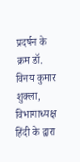प्रदर्षन के क्रम डॉ. विनय कुमार शुक्ला, विभागाध्यक्ष हिंदी के द्वारा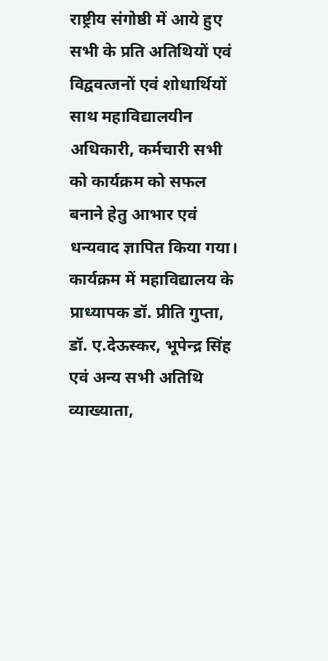राष्ट्रीय संगोष्ठी में आये हुए सभी के प्रति अतिथियों एवं विद्ववत्जनों एवं शोधार्थियों साथ महाविद्यालयीन अधिकारी, कर्मचारी सभी को कार्यक्रम को सफल बनाने हेतु आभार एवं धन्यवाद ज्ञापित किया गया। कार्यक्रम में महाविद्यालय के प्राध्यापक डॉ. प्रीति गुप्ता, डॉ. ए.देऊस्कर, भूपेन्द्र सिंह एवं अन्य सभी अतिथि व्याख्याता,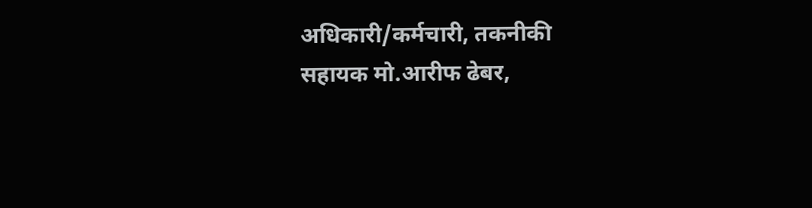अधिकारी/कर्मचारी, तकनीकी सहायक मो.आरीफ ढेबर,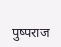पुष्पराज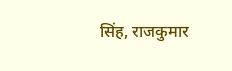सिंह, राजकुमार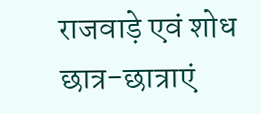राजवाड़े एवं शोध छात्र-छात्राएं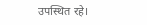उपस्थित रहे।